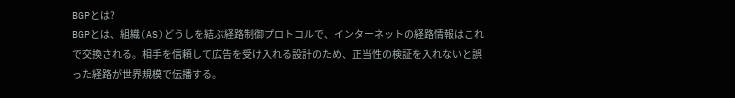BGPとは?
BGPとは、組織(AS)どうしを結ぶ経路制御プロトコルで、インターネットの経路情報はこれで交換される。相手を信頼して広告を受け入れる設計のため、正当性の検証を入れないと誤った経路が世界規模で伝播する。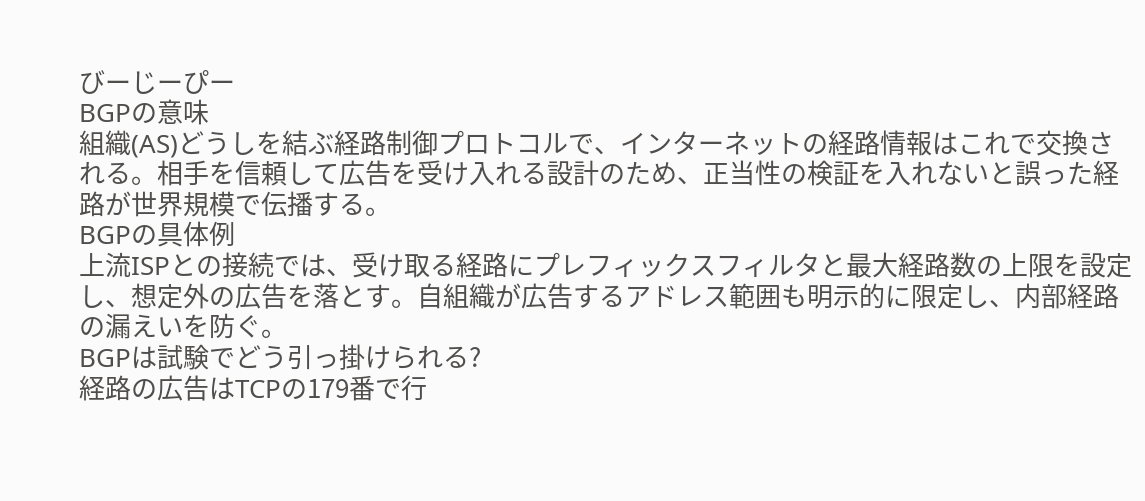びーじーぴー
BGPの意味
組織(AS)どうしを結ぶ経路制御プロトコルで、インターネットの経路情報はこれで交換される。相手を信頼して広告を受け入れる設計のため、正当性の検証を入れないと誤った経路が世界規模で伝播する。
BGPの具体例
上流ISPとの接続では、受け取る経路にプレフィックスフィルタと最大経路数の上限を設定し、想定外の広告を落とす。自組織が広告するアドレス範囲も明示的に限定し、内部経路の漏えいを防ぐ。
BGPは試験でどう引っ掛けられる?
経路の広告はTCPの179番で行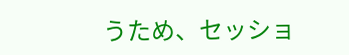うため、セッショ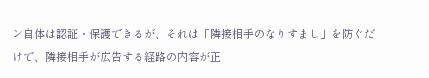ン自体は認証・保護できるが、それは「隣接相手のなりすまし」を防ぐだけで、隣接相手が広告する経路の内容が正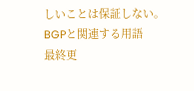しいことは保証しない。
BGPと関連する用語
最終更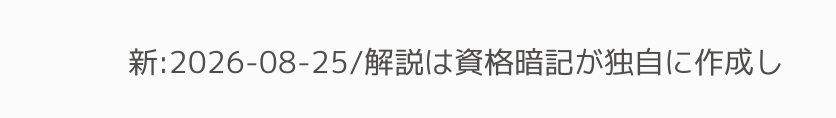新:2026-08-25/解説は資格暗記が独自に作成し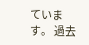ています。 過去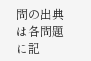問の出典は各問題に記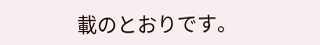載のとおりです。